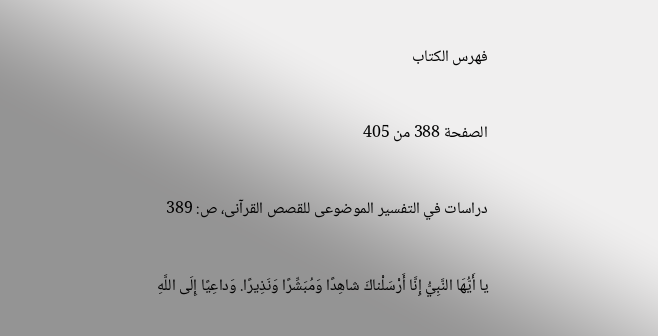فهرس الكتاب

الصفحة 388 من 405

دراسات في التفسير الموضوعى للقصص القرآنى، ص: 389

يا أَيُّهَا النَّبِيُّ إِنَّا أَرْسَلْناكَ شاهِدًا وَمُبَشِّرًا وَنَذِيرًا. وَداعِيًا إِلَى اللَّهِ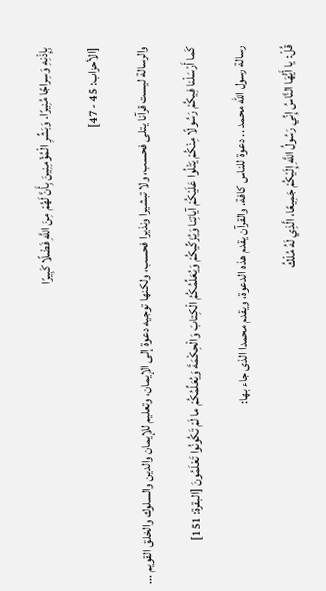بِإِذْنِهِ وَسِراجًا مُنِيرًا. وَبَشِّرِ الْمُؤْمِنِينَ بِأَنَّ لَهُمْ مِنَ اللَّهِ فَضْلًا كَبِيرًا

[الأحزاب: 45 - 47]

والرسالة ليست قرآنا يتلى فحسب، ولا تبشيرا ونذيرا فحسب، ولكنها توجيه دعوة إلى الإيمان، وتعليم للإيمان والدين والسلوك والخلق القويم ...

كَما أَرْسَلْنا فِيكُمْ رَسُولًا مِنْكُمْ يَتْلُوا عَلَيْكُمْ آياتِنا وَيُزَكِّيكُمْ وَيُعَلِّمُكُمُ الْكِتابَ وَالْحِكْمَةَ وَيُعَلِّمُكُمْ ما لَمْ تَكُونُوا تَعْلَمُونَ [البقرة: 151]

رسالة رسول اللّه محمد .. دعوة للناس كافة. والقرآن يقدم هذه الدعوة، ويقدم محمدا الذى جاء بها:

قُلْ: يا أَيُّهَا النَّاسُ إِنِّي رَسُولُ اللَّهِ إِلَيْكُمْ جَمِيعًا، الَّذِي لَهُ مُلْكُ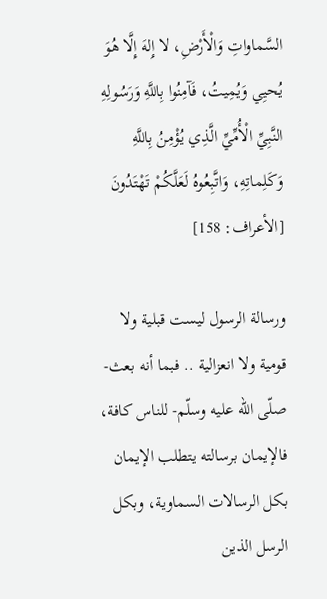السَّماواتِ وَالْأَرْضِ، لا إِلهَ إِلَّا هُوَ يُحيِي وَيُمِيتُ، فَآمِنُوا بِاللَّهِ وَرَسُولِهِ النَّبِيِّ الْأُمِّيِّ الَّذِي يُؤْمِنُ بِاللَّهِ وَكَلِماتِهِ، وَاتَّبِعُوهُ لَعَلَّكُمْ تَهْتَدُونَ [الأعراف: 158]

ورسالة الرسول ليست قبلية ولا قومية ولا انعزالية .. فبما أنه بعث- صلّى اللّه عليه وسلّم- للناس كافة، فالإيمان برسالته يتطلب الإيمان بكل الرسالات السماوية، وبكل الرسل الذين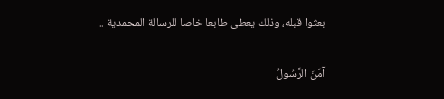بعثوا قبله، وذلك يعطى طابعا خاصا للرسالة المحمدية ..

آمَنَ الرَّسُولُ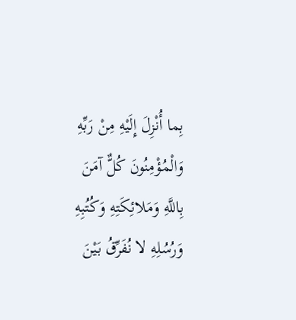بِما أُنْزِلَ إِلَيْهِ مِنْ رَبِّهِ وَالْمُؤْمِنُونَ كُلٌّ آمَنَ بِاللَّهِ وَمَلائِكَتِهِ وَكُتُبِهِ وَرُسُلِهِ لا نُفَرِّقُ بَيْنَ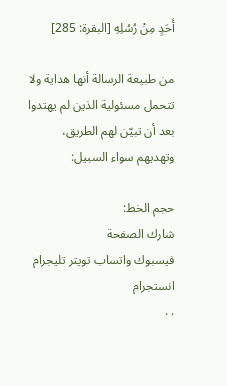أَحَدٍ مِنْ رُسُلِهِ [البقرة: 285]

من طبيعة الرسالة أنها هداية ولا تتحمل مسئولية الذين لم يهتدوا بعد أن تبيّن لهم الطريق، وتهديهم سواء السبيل:

حجم الخط:
شارك الصفحة
فيسبوك واتساب تويتر تليجرام انستجرام
. .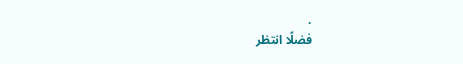.
فضلًا انتظر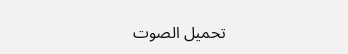تحميل الصوت